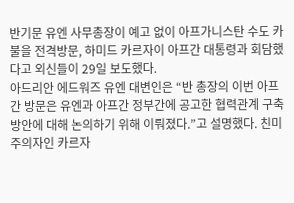반기문 유엔 사무총장이 예고 없이 아프가니스탄 수도 카불을 전격방문, 하미드 카르자이 아프간 대통령과 회담했다고 외신들이 29일 보도했다.
아드리안 에드워즈 유엔 대변인은 “반 총장의 이번 아프간 방문은 유엔과 아프간 정부간에 공고한 협력관계 구축 방안에 대해 논의하기 위해 이뤄졌다.”고 설명했다. 친미주의자인 카르자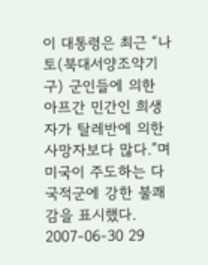이 대통령은 최근 “나토(북대서양조약기구) 군인들에 의한 아프간 민간인 희생자가 탈레반에 의한 사망자보다 많다.”며 미국이 주도하는 다국적군에 강한 불쾌감을 표시했다.
2007-06-30 29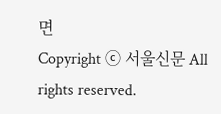면
Copyright ⓒ 서울신문 All rights reserved.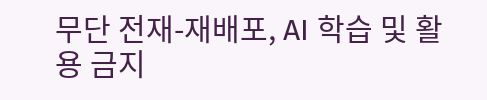무단 전재-재배포, AI 학습 및 활용 금지